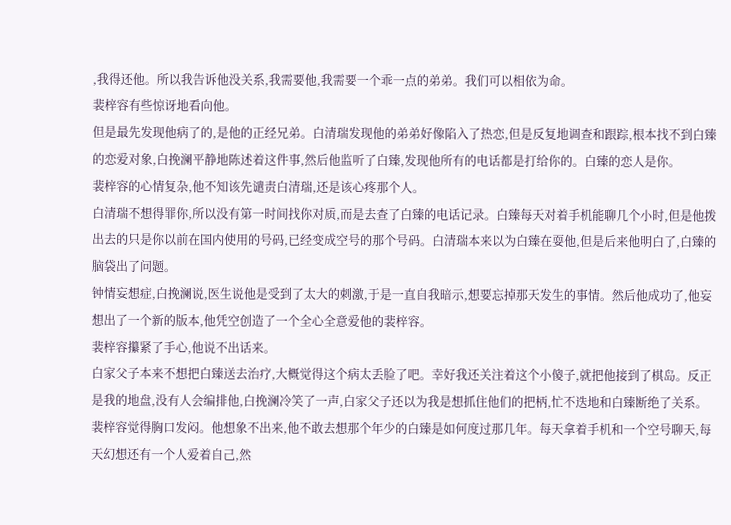,我得还他。所以我告诉他没关系,我需要他,我需要一个乖一点的弟弟。我们可以相依为命。
裴梓容有些惊讶地看向他。
但是最先发现他病了的,是他的正经兄弟。白清瑞发现他的弟弟好像陷入了热恋,但是反复地调查和跟踪,根本找不到白臻的恋爱对象,白挽澜平静地陈述着这件事,然后他监听了白臻,发现他所有的电话都是打给你的。白臻的恋人是你。
裴梓容的心情复杂,他不知该先谴责白清瑞,还是该心疼那个人。
白清瑞不想得罪你,所以没有第一时间找你对质,而是去查了白臻的电话记录。白臻每天对着手机能聊几个小时,但是他拨出去的只是你以前在国内使用的号码,已经变成空号的那个号码。白清瑞本来以为白臻在耍他,但是后来他明白了,白臻的脑袋出了问题。
钟情妄想症,白挽澜说,医生说他是受到了太大的刺激,于是一直自我暗示,想要忘掉那天发生的事情。然后他成功了,他妄想出了一个新的版本,他凭空创造了一个全心全意爱他的裴梓容。
裴梓容攥紧了手心,他说不出话来。
白家父子本来不想把白臻送去治疗,大概觉得这个病太丢脸了吧。幸好我还关注着这个小傻子,就把他接到了棋岛。反正是我的地盘,没有人会编排他,白挽澜冷笑了一声,白家父子还以为我是想抓住他们的把柄,忙不迭地和白臻断绝了关系。
裴梓容觉得胸口发闷。他想象不出来,他不敢去想那个年少的白臻是如何度过那几年。每天拿着手机和一个空号聊天,每天幻想还有一个人爱着自己,然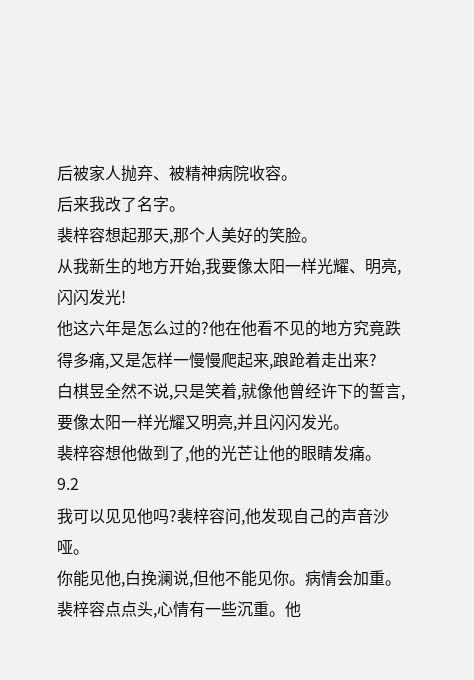后被家人抛弃、被精神病院收容。
后来我改了名字。
裴梓容想起那天,那个人美好的笑脸。
从我新生的地方开始,我要像太阳一样光耀、明亮,闪闪发光!
他这六年是怎么过的?他在他看不见的地方究竟跌得多痛,又是怎样一慢慢爬起来,踉跄着走出来?
白棋昱全然不说,只是笑着,就像他曾经许下的誓言,要像太阳一样光耀又明亮,并且闪闪发光。
裴梓容想他做到了,他的光芒让他的眼睛发痛。
9.2
我可以见见他吗?裴梓容问,他发现自己的声音沙哑。
你能见他,白挽澜说,但他不能见你。病情会加重。
裴梓容点点头,心情有一些沉重。他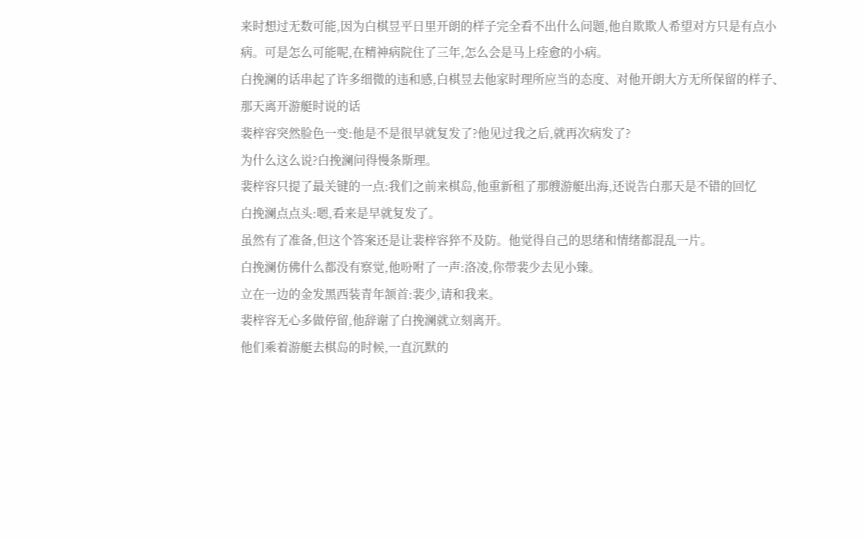来时想过无数可能,因为白棋昱平日里开朗的样子完全看不出什么问题,他自欺欺人希望对方只是有点小病。可是怎么可能呢,在精神病院住了三年,怎么会是马上痊愈的小病。
白挽澜的话串起了许多细微的违和感,白棋昱去他家时理所应当的态度、对他开朗大方无所保留的样子、那天离开游艇时说的话
裴梓容突然脸色一变:他是不是很早就复发了?他见过我之后,就再次病发了?
为什么这么说?白挽澜问得慢条斯理。
裴梓容只提了最关键的一点:我们之前来棋岛,他重新租了那艘游艇出海,还说告白那天是不错的回忆
白挽澜点点头:嗯,看来是早就复发了。
虽然有了准备,但这个答案还是让裴梓容猝不及防。他觉得自己的思绪和情绪都混乱一片。
白挽澜仿佛什么都没有察觉,他吩咐了一声:洛凌,你带裴少去见小臻。
立在一边的金发黑西装青年颔首:裴少,请和我来。
裴梓容无心多做停留,他辞谢了白挽澜就立刻离开。
他们乘着游艇去棋岛的时候,一直沉默的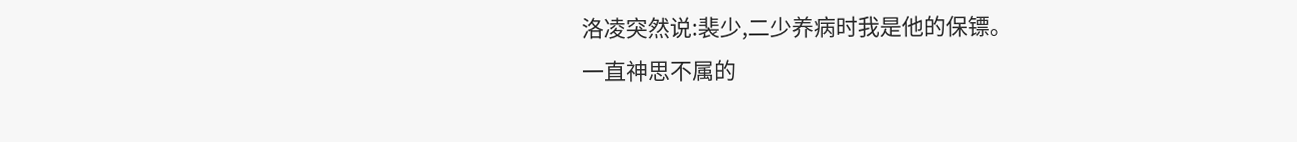洛凌突然说:裴少,二少养病时我是他的保镖。
一直神思不属的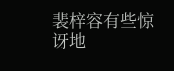裴梓容有些惊讶地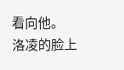看向他。
洛凌的脸上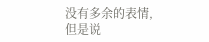没有多余的表情,但是说